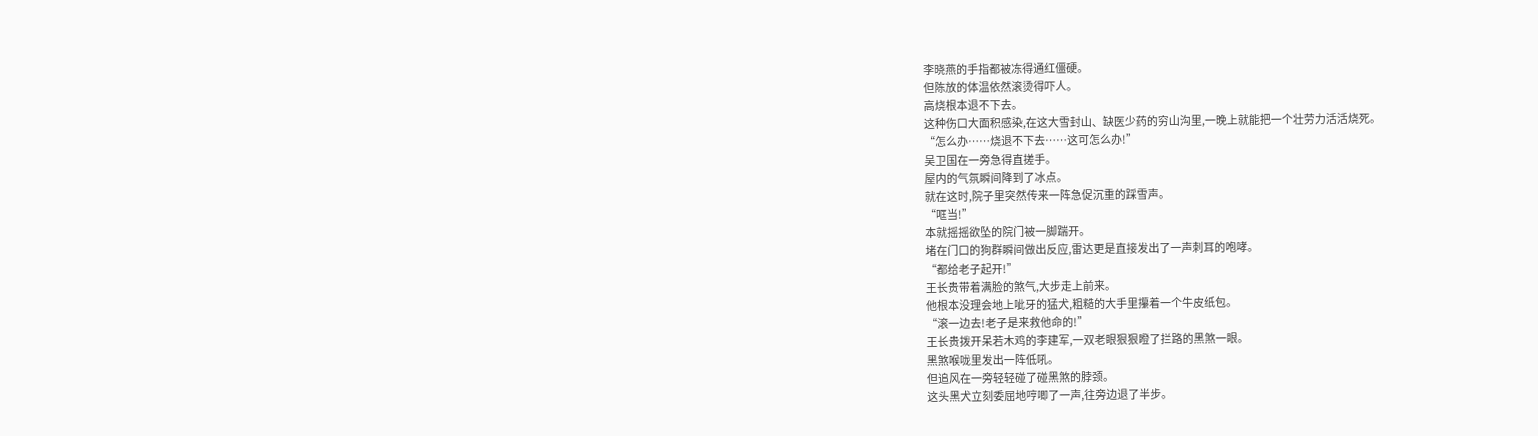李晓燕的手指都被冻得通红僵硬。
但陈放的体温依然滚烫得吓人。
高烧根本退不下去。
这种伤口大面积感染,在这大雪封山、缺医少药的穷山沟里,一晚上就能把一个壮劳力活活烧死。
“怎么办……烧退不下去……这可怎么办!”
吴卫国在一旁急得直搓手。
屋内的气氛瞬间降到了冰点。
就在这时,院子里突然传来一阵急促沉重的踩雪声。
“哐当!”
本就摇摇欲坠的院门被一脚踹开。
堵在门口的狗群瞬间做出反应,雷达更是直接发出了一声刺耳的咆哮。
“都给老子起开!”
王长贵带着满脸的煞气,大步走上前来。
他根本没理会地上呲牙的猛犬,粗糙的大手里攥着一个牛皮纸包。
“滚一边去!老子是来救他命的!”
王长贵拨开呆若木鸡的李建军,一双老眼狠狠瞪了拦路的黑煞一眼。
黑煞喉咙里发出一阵低吼。
但追风在一旁轻轻碰了碰黑煞的脖颈。
这头黑犬立刻委屈地哼唧了一声,往旁边退了半步。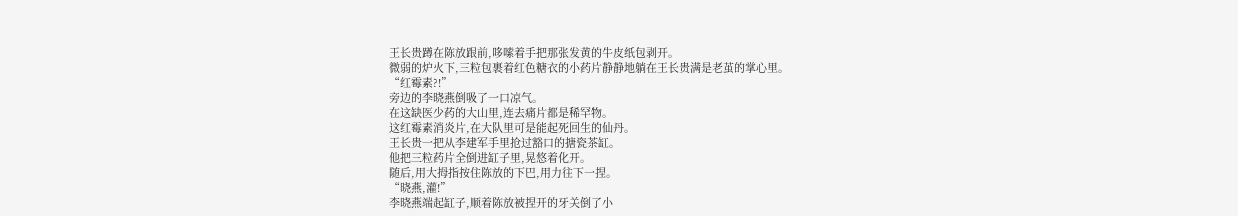王长贵蹲在陈放跟前,哆嗦着手把那张发黄的牛皮纸包剥开。
微弱的炉火下,三粒包裹着红色糖衣的小药片静静地躺在王长贵满是老茧的掌心里。
“红霉素?!”
旁边的李晓燕倒吸了一口凉气。
在这缺医少药的大山里,连去痛片都是稀罕物。
这红霉素消炎片,在大队里可是能起死回生的仙丹。
王长贵一把从李建军手里抢过豁口的搪瓷茶缸。
他把三粒药片全倒进缸子里,晃悠着化开。
随后,用大拇指按住陈放的下巴,用力往下一捏。
“晓燕,灌!”
李晓燕端起缸子,顺着陈放被捏开的牙关倒了小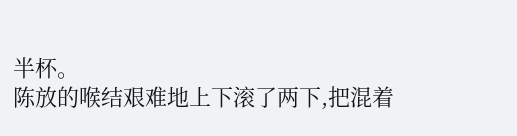半杯。
陈放的喉结艰难地上下滚了两下,把混着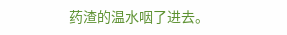药渣的温水咽了进去。